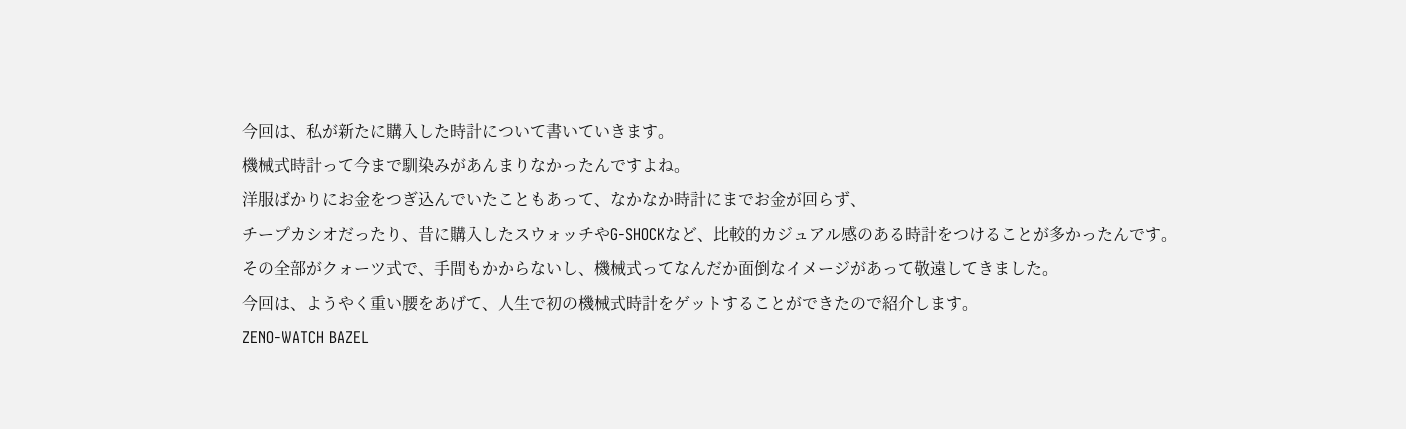今回は、私が新たに購入した時計について書いていきます。
機械式時計って今まで馴染みがあんまりなかったんですよね。
洋服ばかりにお金をつぎ込んでいたこともあって、なかなか時計にまでお金が回らず、
チープカシオだったり、昔に購入したスウォッチやG-SHOCKなど、比較的カジュアル感のある時計をつけることが多かったんです。
その全部がクォーツ式で、手間もかからないし、機械式ってなんだか面倒なイメージがあって敬遠してきました。
今回は、ようやく重い腰をあげて、人生で初の機械式時計をゲットすることができたので紹介します。
ZENO-WATCH BAZEL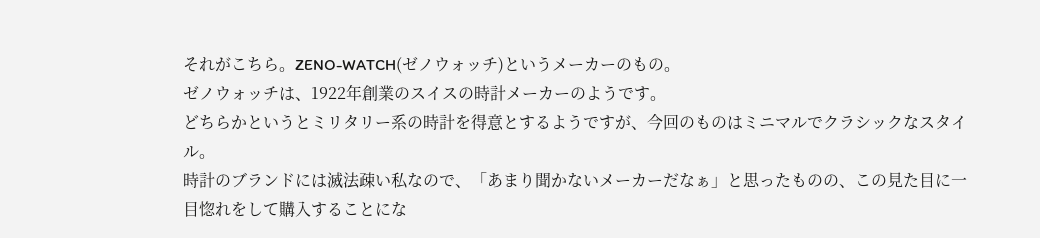それがこちら。ZENO-WATCH(ゼノウォッチ)というメーカーのもの。
ゼノウォッチは、1922年創業のスイスの時計メーカーのようです。
どちらかというとミリタリー系の時計を得意とするようですが、今回のものはミニマルでクラシックなスタイル。
時計のブランドには滅法疎い私なので、「あまり聞かないメーカーだなぁ」と思ったものの、この見た目に一目惚れをして購入することにな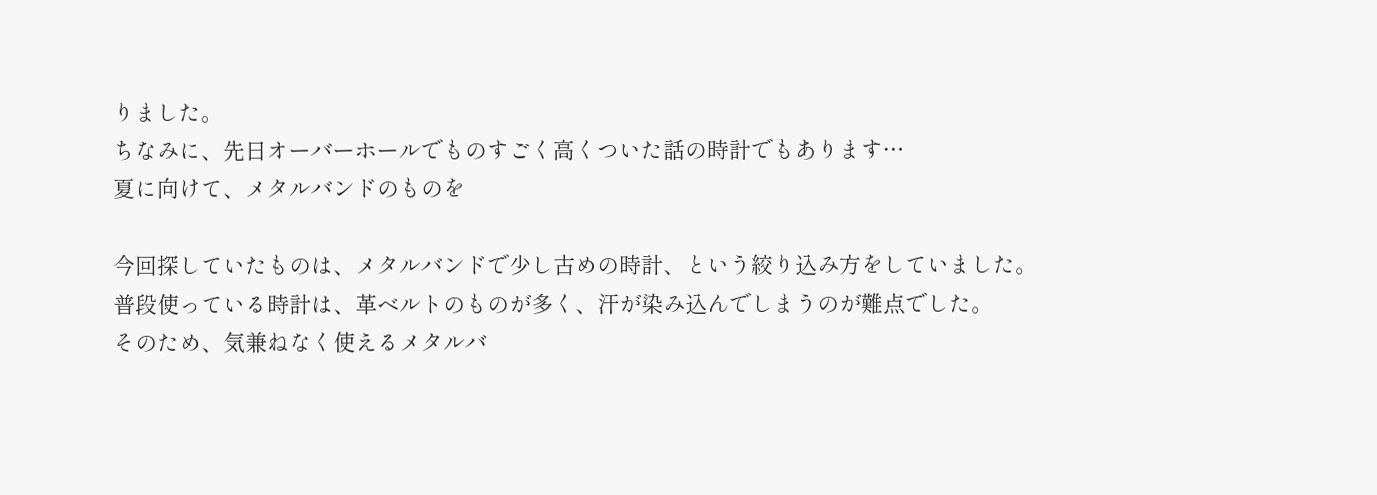りました。
ちなみに、先日オーバーホールでものすごく高くついた話の時計でもあります…
夏に向けて、メタルバンドのものを

今回探していたものは、メタルバンドで少し古めの時計、という絞り込み方をしていました。
普段使っている時計は、革ベルトのものが多く、汗が染み込んでしまうのが難点でした。
そのため、気兼ねなく使えるメタルバ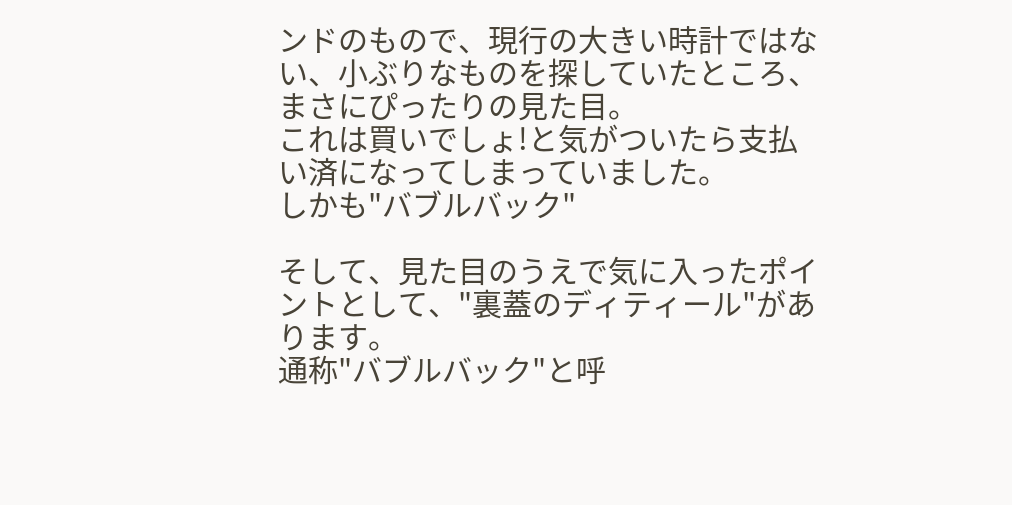ンドのもので、現行の大きい時計ではない、小ぶりなものを探していたところ、まさにぴったりの見た目。
これは買いでしょ!と気がついたら支払い済になってしまっていました。
しかも"バブルバック"

そして、見た目のうえで気に入ったポイントとして、"裏蓋のディティール"があります。
通称"バブルバック"と呼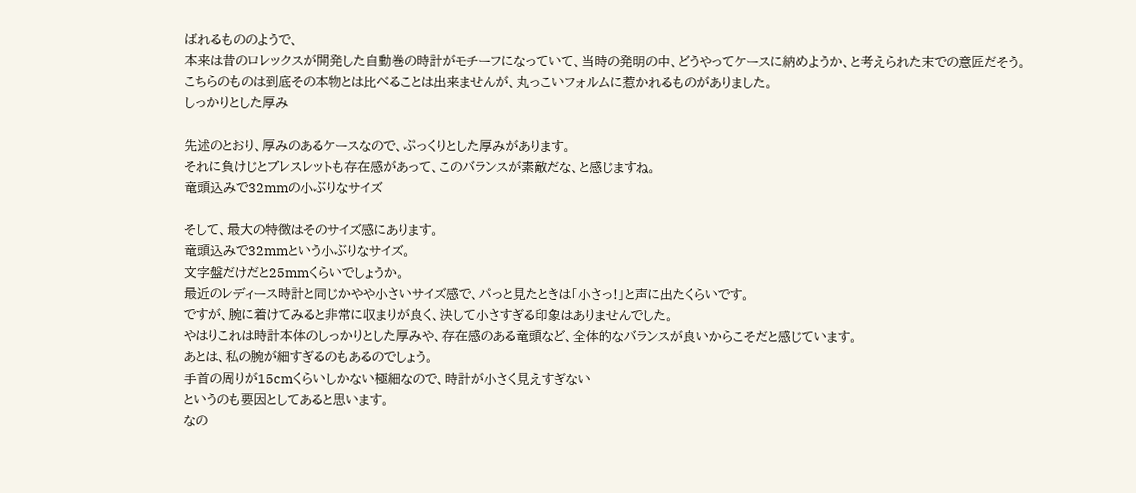ばれるもののようで、
本来は昔のロレックスが開発した自動巻の時計がモチーフになっていて、当時の発明の中、どうやってケースに納めようか、と考えられた末での意匠だそう。
こちらのものは到底その本物とは比べることは出来ませんが、丸っこいフォルムに惹かれるものがありました。
しっかりとした厚み

先述のとおり、厚みのあるケースなので、ぷっくりとした厚みがあります。
それに負けじとブレスレットも存在感があって、このバランスが素敵だな、と感じますね。
竜頭込みで32mmの小ぶりなサイズ

そして、最大の特徴はそのサイズ感にあります。
竜頭込みで32mmという小ぶりなサイズ。
文字盤だけだと25mmくらいでしょうか。
最近のレディース時計と同じかやや小さいサイズ感で、パっと見たときは「小さっ!」と声に出たくらいです。
ですが、腕に着けてみると非常に収まりが良く、決して小さすぎる印象はありませんでした。
やはりこれは時計本体のしっかりとした厚みや、存在感のある竜頭など、全体的なバランスが良いからこそだと感じています。
あとは、私の腕が細すぎるのもあるのでしょう。
手首の周りが15cmくらいしかない極細なので、時計が小さく見えすぎない
というのも要因としてあると思います。
なの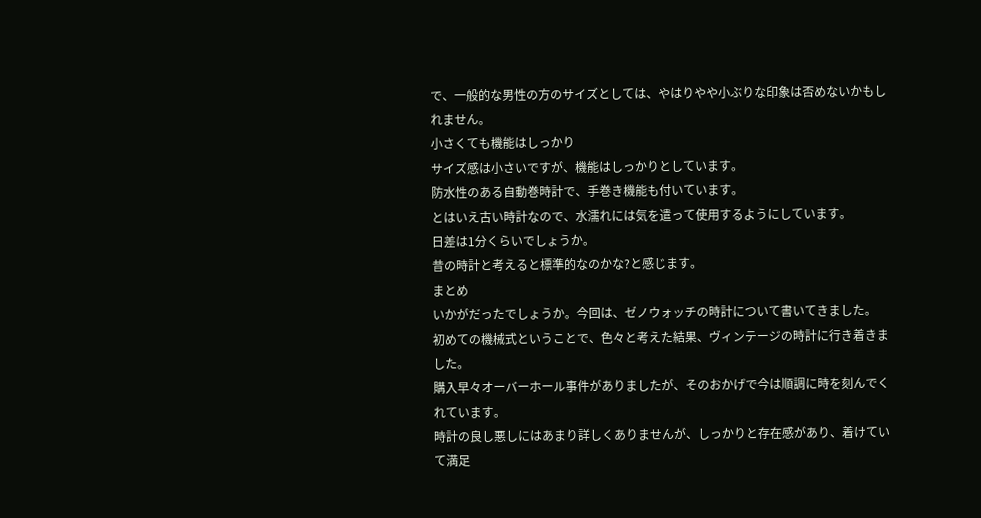で、一般的な男性の方のサイズとしては、やはりやや小ぶりな印象は否めないかもしれません。
小さくても機能はしっかり
サイズ感は小さいですが、機能はしっかりとしています。
防水性のある自動巻時計で、手巻き機能も付いています。
とはいえ古い時計なので、水濡れには気を遣って使用するようにしています。
日差は1分くらいでしょうか。
昔の時計と考えると標準的なのかな?と感じます。
まとめ
いかがだったでしょうか。今回は、ゼノウォッチの時計について書いてきました。
初めての機械式ということで、色々と考えた結果、ヴィンテージの時計に行き着きました。
購入早々オーバーホール事件がありましたが、そのおかげで今は順調に時を刻んでくれています。
時計の良し悪しにはあまり詳しくありませんが、しっかりと存在感があり、着けていて満足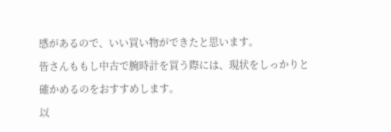感があるので、いい買い物ができたと思います。
皆さんももし中古で腕時計を買う際には、現状をしっかりと確かめるのをおすすめします。
以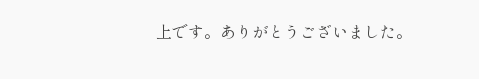上です。ありがとうございました。